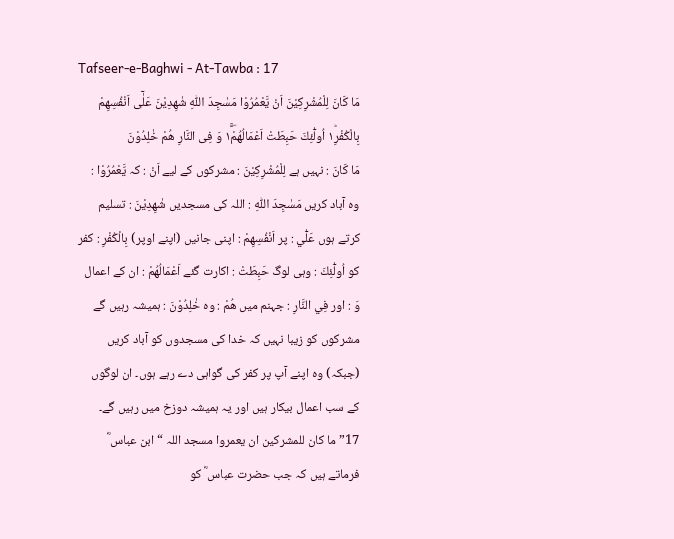Tafseer-e-Baghwi - At-Tawba : 17
مَا كَانَ لِلْمُشْرِكِیْنَ اَنْ یَّعْمُرُوْا مَسٰجِدَ اللّٰهِ شٰهِدِیْنَ عَلٰۤى اَنْفُسِهِمْ بِالْكُفْرِ١ؕ اُولٰٓئِكَ حَبِطَتْ اَعْمَالُهُمْ١ۖۚ وَ فِی النَّارِ هُمْ خٰلِدُوْنَ
مَا كَانَ : نہیں ہے لِلْمُشْرِكِيْنَ : مشرکوں کے لیے اَنْ : کہ يَّعْمُرُوْا : وہ آباد کریں مَسٰجِدَ اللّٰهِ : اللہ کی مسجدیں شٰهِدِيْنَ : تسلیم کرتے ہوں عَلٰٓي : پر اَنْفُسِهِمْ : اپنی جانیں (اپنے اوپر) بِالْكُفْرِ : کفر کو اُولٰٓئِكَ : وہی لوگ حَبِطَتْ : اکارت گئے اَعْمَالُهُمْ : ان کے اعمال وَ : اور فِي النَّارِ : جہنم میں هُمْ : وہ خٰلِدُوْنَ : ہمیشہ رہیں گے
مشرکوں کو زیبا نہیں کہ خدا کی مسجدوں کو آباد کریں (جبکہ) وہ اپنے آپ پر کفر کی گواہی دے رہے ہوں۔ ان لوگوں کے سب اعمال بیکار ہیں اور یہ ہمیشہ دوزخ میں رہیں گے۔
17” ما کان للمشرکین ان یعمروا مسجد اللہ “ ابن عباس ؓ فرماتے ہیں کہ جب حضرت عباس ؓ کو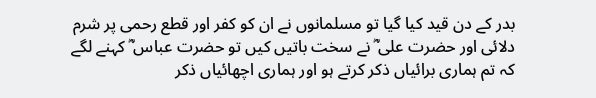بدر کے دن قید کیا گیا تو مسلمانوں نے ان کو کفر اور قطع رحمی پر شرم دلائی اور حضرت علی ؓ نے سخت باتیں کیں تو حضرت عباس ؓ کہنے لگے کہ تم ہماری برائیاں ذکر کرتے ہو اور ہماری اچھائیاں ذکر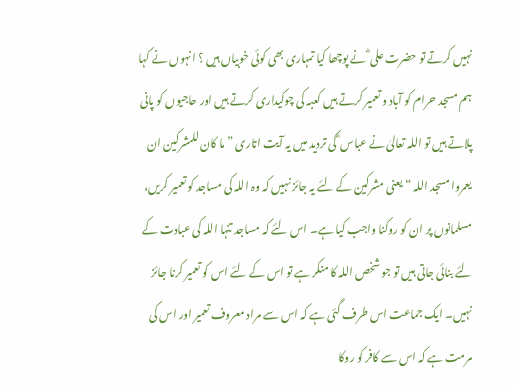نہیں کرتے تو حضرت علی ؓ نے پوچھا کیا تمہاری بھی کوئی خوبیاں ہیں ؟ انہوں نے کہا ہم مسجد حرام کو آباد و تعمیر کرتے ہیں کعبہ کی چوکیداری کرتے ہیں اور حاجیوں کو پانی پلاتے ہیں تو اللہ تعالیٰ نے عباس ؓ کی تردید میں یہ آیت اتاری ” ما کان للمشرکین ان یعمروا مسجد اللہ “ یعنی مشرکین کے لئے یہ جائز نہیں کہ وہ اللہ کی مساجد کو تعمیر کریں، مسلمانوں پر ان کو روکنا واجب کیا ہے۔ اس لئے کہ مساجد تنہا اللہ کی عبادت کے لئے بنائی جاتی ہیں تو جو شخص اللہ کا منکر ہے تو اس کے لئے اس کو تعمیر کرنا جائز نہیں۔ ایک جماعت اس طرف گئی ہے کہ اس سے مراد معروف تعمیر اور اس کی مرمت ہے کہ اس سے کافر کو روکا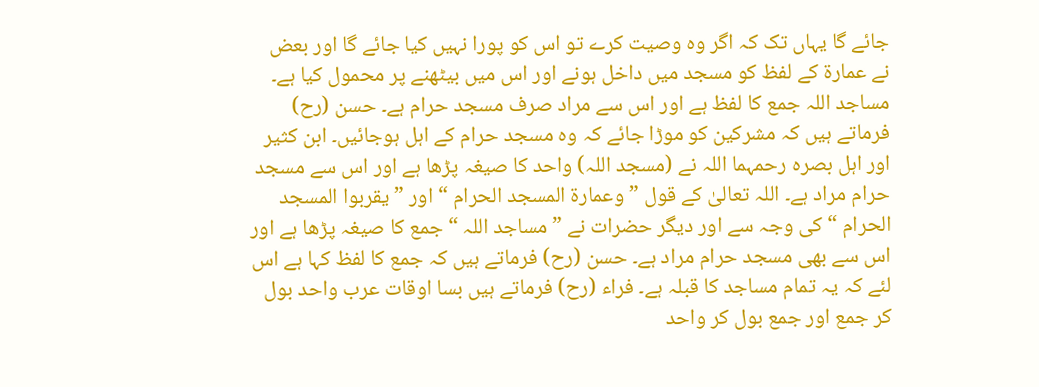جائے گا یہاں تک کہ اگر وہ وصیت کرے تو اس کو پورا نہیں کیا جائے گا اور بعض نے عمارۃ کے لفظ کو مسجد میں داخل ہونے اور اس میں بیٹھنے پر محمول کیا ہے۔ مساجد اللہ جمع کا لفظ ہے اور اس سے مراد صرف مسجد حرام ہے۔ حسن (رح) فرماتے ہیں کہ مشرکین کو موڑا جائے کہ وہ مسجد حرام کے اہل ہوجائیں۔ ابن کثیر اور اہل بصرہ رحمہما اللہ نے (مسجد اللہ) واحد کا صیغہ پڑھا ہے اور اس سے مسجد حرام مراد ہے۔ اللہ تعالیٰ کے قول ” وعمارۃ المسجد الحرام “ اور ” یقربوا المسجد الحرام “ کی وجہ سے اور دیگر حضرات نے ” مساجد اللہ “ جمع کا صیغہ پڑھا ہے اور اس سے بھی مسجد حرام مراد ہے۔ حسن (رح) فرماتے ہیں کہ جمع کا لفظ کہا ہے اس لئے کہ یہ تمام مساجد کا قبلہ ہے۔ فراء (رح) فرماتے ہیں بسا اوقات عرب واحد بول کر جمع اور جمع بول کر واحد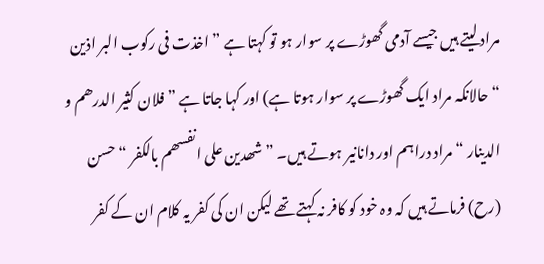مراد لیتے ہیں جیسے آدمی گھوڑے پر سوار ہو تو کہتا ہے ” اخذت فی رکوب البر اذین “ حالانکہ مراد ایک گھوڑے پر سوار ہوتا ہے) اور کہا جاتا ہے ” فلان کثیر الدرھم و الدینار “ مراد دراہم اور دانانیر ہوتے ہیں۔ ” شھدین علی انفسھم بالکفر “ حسن (رح) فرماتے ہیں کہ وہ خود کو کافر نہ کہتے تھے لیکن ان کی کفر یہ کلام ان کے کفر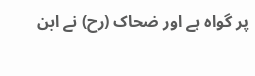پر گواہ ہے اور ضحاک (رح) نے ابن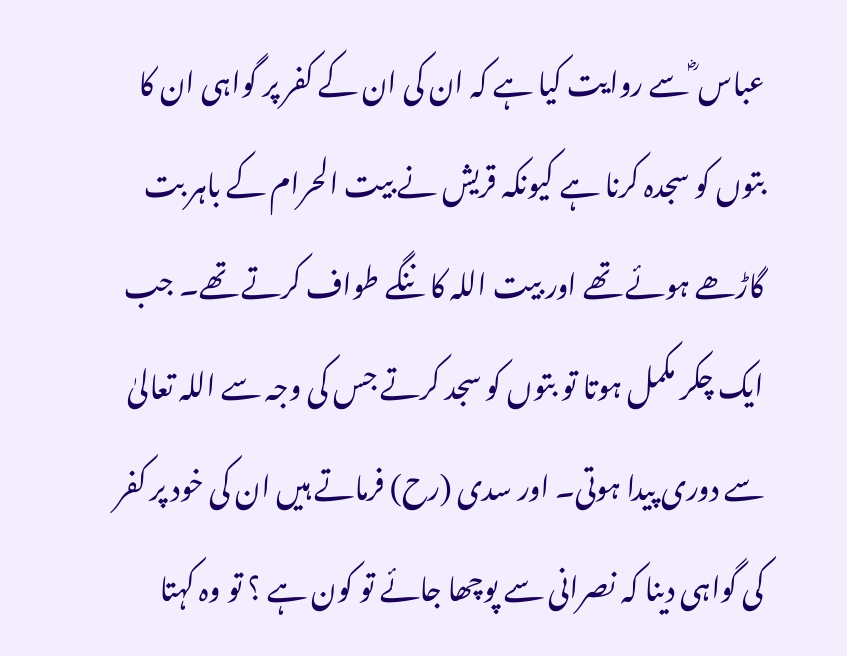عباس ؓ سے روایت کیا ہے کہ ان کی ان کے کفر پر گواہی ان کا بتوں کو سجدہ کرنا ہے کیونکہ قریش نے بیت الحرام کے باہر بت گاڑھے ہوئے تھے اور بیت اللہ کا ننگے طواف کرتے تھے۔ جب ایک چکر مکمل ہوتا تو بتوں کو سجد کرتے جس کی وجہ سے اللہ تعالیٰ سے دوری پیدا ہوتی۔ اور سدی (رح) فرماتے ہیں ان کی خود پر کفر کی گواہی دینا کہ نصرانی سے پوچھا جائے تو کون ہے ؟ تو وہ کہتا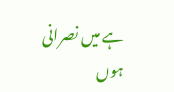ہے میں نصرانی ہوں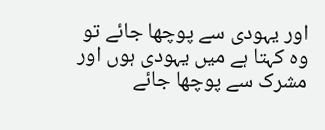اور یہودی سے پوچھا جائے تو وہ کہتا ہے میں یہودی ہوں اور مشرک سے پوچھا جائے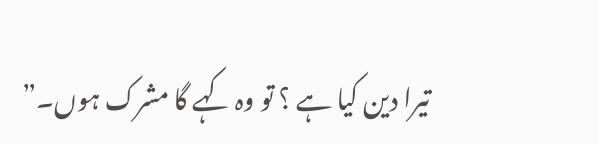تیرا دین کیا ہے ؟ تو وہ کہے گا مشرک ہوں۔”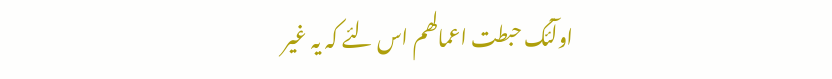اولٓئک حبطت اعمالھم اس لئے کہ یہ غیر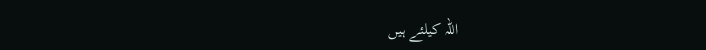اللہ کیلئے ہیں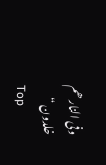وفی النار ھم خلدون “
Top